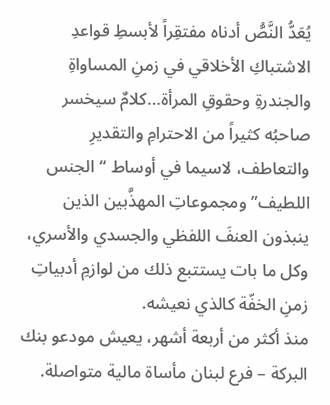يُعَدُّ النَّصُّ أدناه مفتقِراً لأبسطِ قواعدِ الاشتباكِ الأخلاقي في زمنِ المساواةِ والجندرةِ وحقوقِ المرأة…كلامٌ سيخسر صاحبُه كثيراً من الاحترامِ والتقديرِ والتعاطف، لاسيما في أوساط “الجنس اللطيف” ومجموعاتِ المهذَّبين الذين ينبذون العنفَ اللفظي والجسدي والأسري، وكل ما بات يستتبع ذلك من لوازمِ أدبياتِ زمنِ الخفّة كالذي نعيشه.
منذ أكثر من أربعة أشهر، يعيش مودعو بنك البركة – فرع لبنان مأساة مالية متواصلة.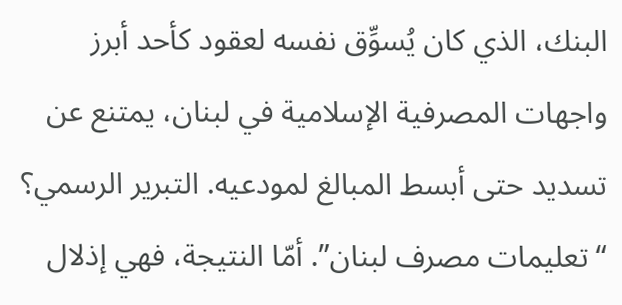البنك، الذي كان يُسوِّق نفسه لعقود كأحد أبرز واجهات المصرفية الإسلامية في لبنان، يمتنع عن تسديد حتى أبسط المبالغ لمودعيه. التبرير الرسمي؟ “تعليمات مصرف لبنان”. أمّا النتيجة، فهي إذلال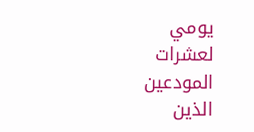يومي لعشرات المودعين الذين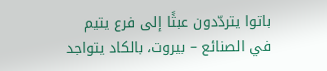باتوا يتردّدون عبثًا إلى فرع يتيم في الصنائع – بيروت، بالكاد يتواجد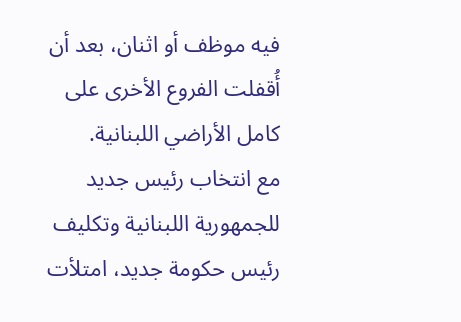فيه موظف أو اثنان، بعد أن أُقفلت الفروع الأخرى على كامل الأراضي اللبنانية.
مع انتخاب رئيس جديد للجمهورية اللبنانية وتكليف رئيس حكومة جديد، امتلأت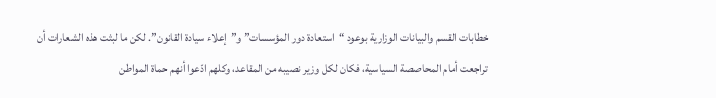خطابات القسم والبيانات الوزارية بوعود “استعادة دور المؤسسات” و”إعلاء سيادة القانون”. لكن ما لبثت هذه الشعارات أن تراجعت أمام المحاصصة السياسية، فكان لكل وزير نصيبه من المقاعد، وكلهم ادّعوا أنهم حماة المواطن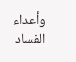وأعداء الفساد